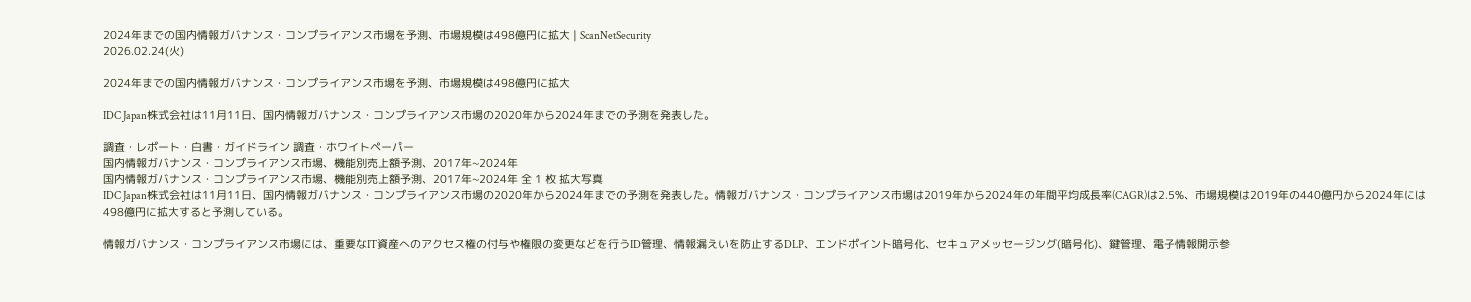2024年までの国内情報ガバナンス・コンプライアンス市場を予測、市場規模は498億円に拡大 | ScanNetSecurity
2026.02.24(火)

2024年までの国内情報ガバナンス・コンプライアンス市場を予測、市場規模は498億円に拡大

IDC Japan株式会社は11月11日、国内情報ガバナンス・コンプライアンス市場の2020年から2024年までの予測を発表した。

調査・レポート・白書・ガイドライン 調査・ホワイトペーパー
国内情報ガバナンス・コンプライアンス市場、機能別売上額予測、2017年~2024年
国内情報ガバナンス・コンプライアンス市場、機能別売上額予測、2017年~2024年 全 1 枚 拡大写真
IDC Japan株式会社は11月11日、国内情報ガバナンス・コンプライアンス市場の2020年から2024年までの予測を発表した。情報ガバナンス・コンプライアンス市場は2019年から2024年の年間平均成長率(CAGR)は2.5%、市場規模は2019年の440億円から2024年には498億円に拡大すると予測している。

情報ガバナンス・コンプライアンス市場には、重要なIT資産へのアクセス権の付与や権限の変更などを行うID管理、情報漏えいを防止するDLP、エンドポイント暗号化、セキュアメッセージング(暗号化)、鍵管理、電子情報開示参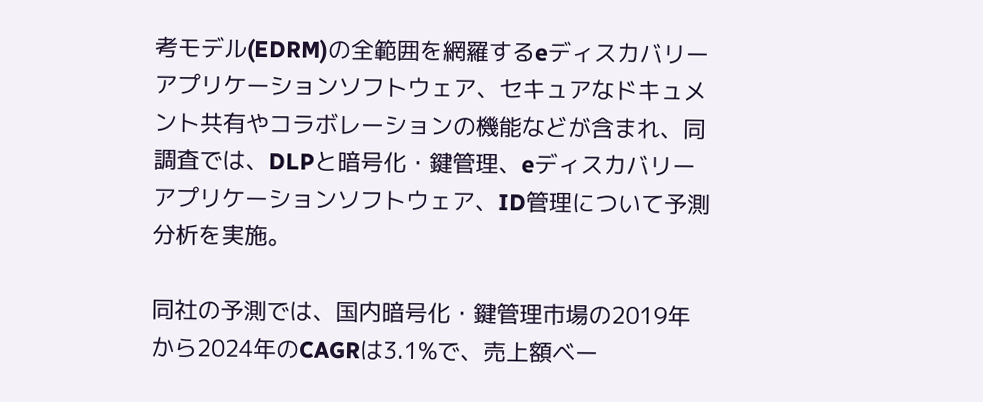考モデル(EDRM)の全範囲を網羅するeディスカバリーアプリケーションソフトウェア、セキュアなドキュメント共有やコラボレーションの機能などが含まれ、同調査では、DLPと暗号化・鍵管理、eディスカバリーアプリケーションソフトウェア、ID管理について予測分析を実施。

同社の予測では、国内暗号化・鍵管理市場の2019年から2024年のCAGRは3.1%で、売上額ベー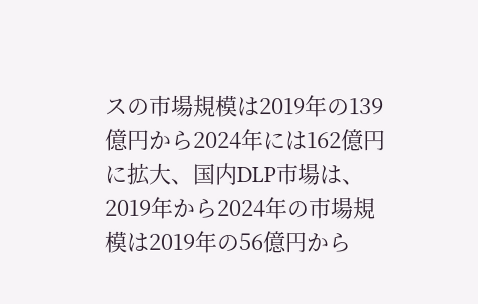スの市場規模は2019年の139億円から2024年には162億円に拡大、国内DLP市場は、2019年から2024年の市場規模は2019年の56億円から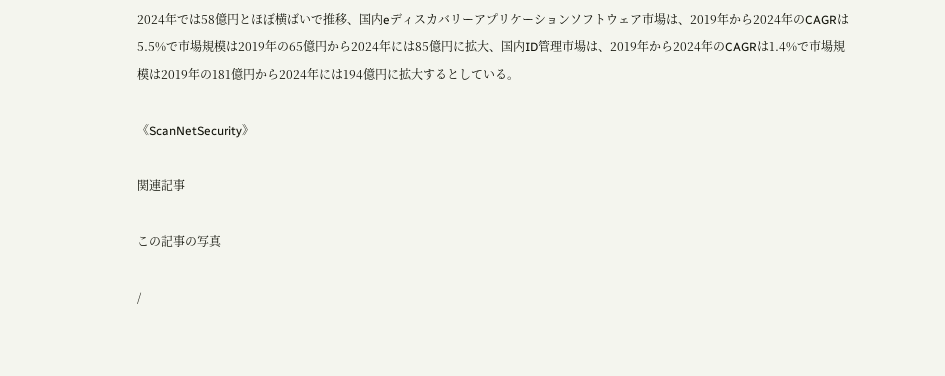2024年では58億円とほぼ横ばいで推移、国内eディスカバリーアプリケーションソフトウェア市場は、2019年から2024年のCAGRは5.5%で市場規模は2019年の65億円から2024年には85億円に拡大、国内ID管理市場は、2019年から2024年のCAGRは1.4%で市場規模は2019年の181億円から2024年には194億円に拡大するとしている。

《ScanNetSecurity》

関連記事

この記事の写真

/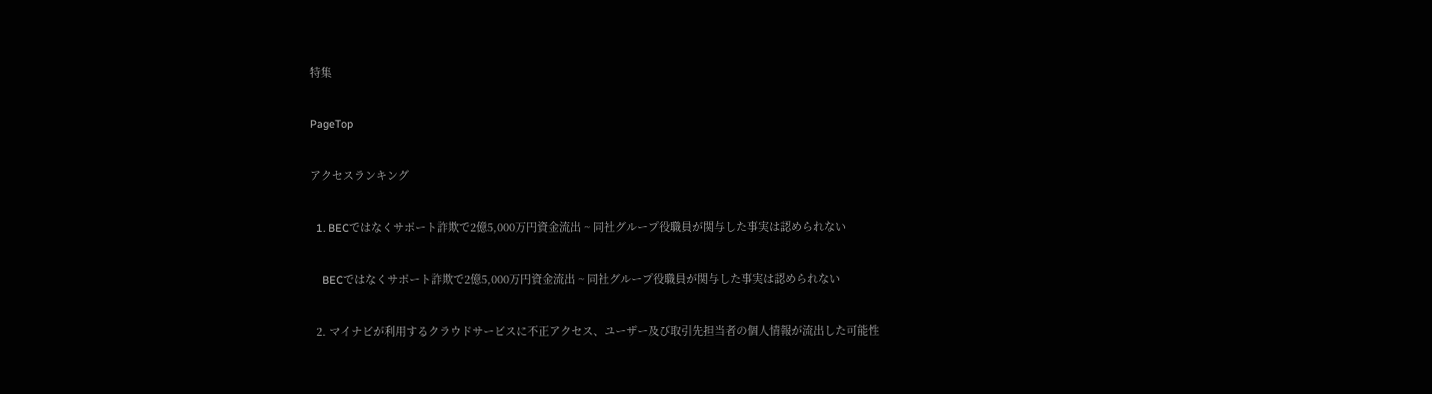特集

PageTop

アクセスランキング

  1. BECではなくサポート詐欺で2億5,000万円資金流出 ~ 同社グループ役職員が関与した事実は認められない

    BECではなくサポート詐欺で2億5,000万円資金流出 ~ 同社グループ役職員が関与した事実は認められない

  2. マイナビが利用するクラウドサービスに不正アクセス、ユーザー及び取引先担当者の個人情報が流出した可能性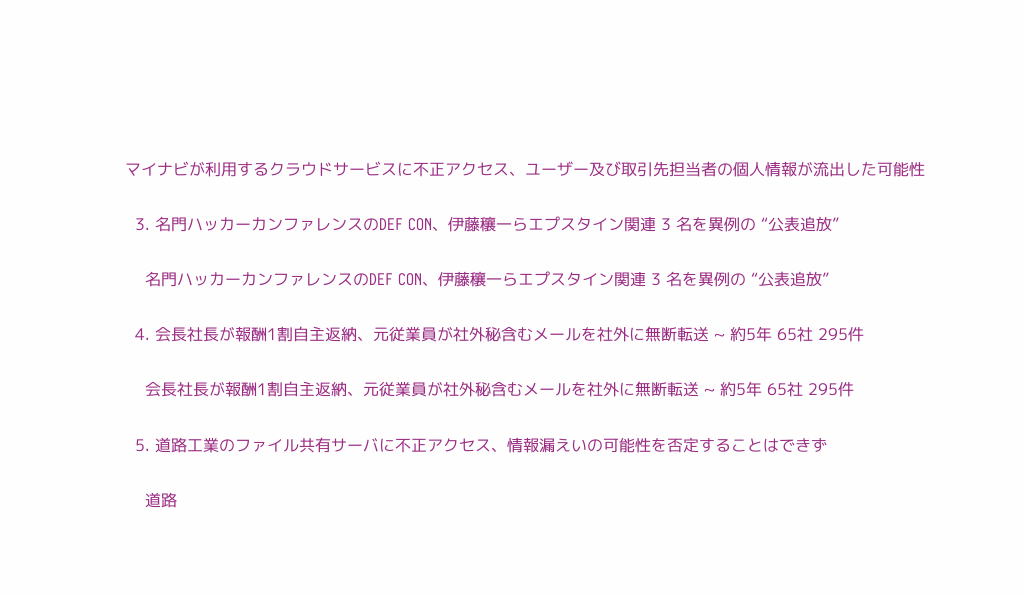マイナビが利用するクラウドサービスに不正アクセス、ユーザー及び取引先担当者の個人情報が流出した可能性

  3. 名門ハッカーカンファレンスのDEF CON、伊藤穰一らエプスタイン関連 3 名を異例の “公表追放”

    名門ハッカーカンファレンスのDEF CON、伊藤穰一らエプスタイン関連 3 名を異例の “公表追放”

  4. 会長社長が報酬1割自主返納、元従業員が社外秘含むメールを社外に無断転送 ~ 約5年 65社 295件

    会長社長が報酬1割自主返納、元従業員が社外秘含むメールを社外に無断転送 ~ 約5年 65社 295件

  5. 道路工業のファイル共有サーバに不正アクセス、情報漏えいの可能性を否定することはできず

    道路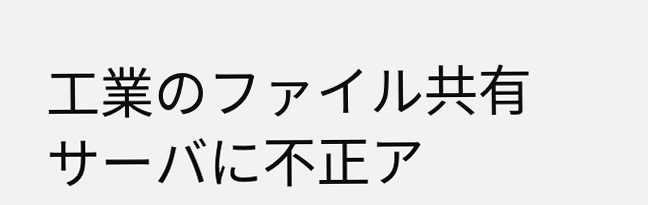工業のファイル共有サーバに不正ア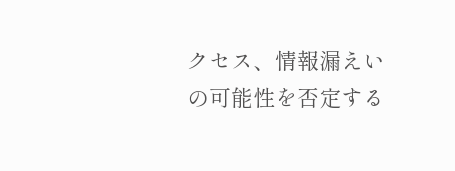クセス、情報漏えいの可能性を否定する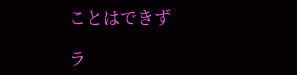ことはできず

ラ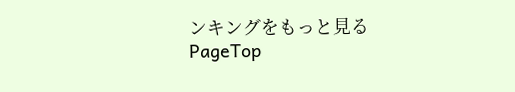ンキングをもっと見る
PageTop